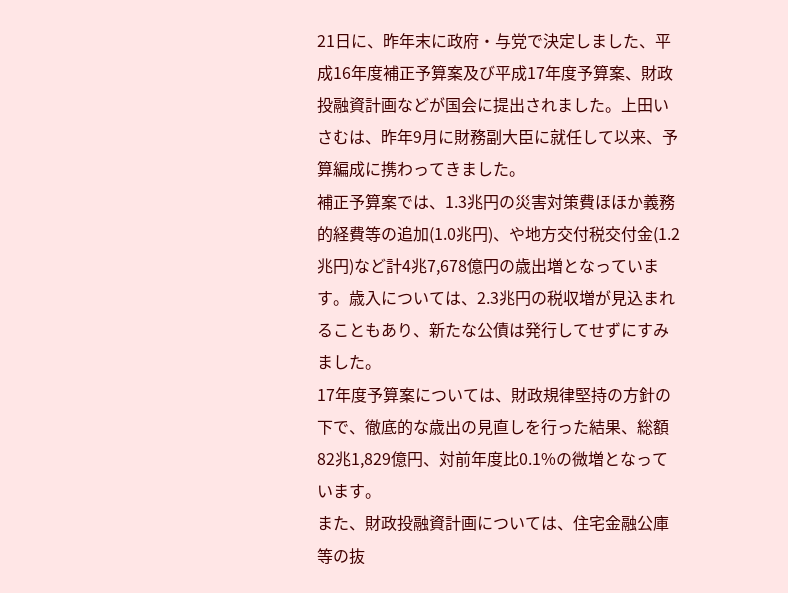21日に、昨年末に政府・与党で決定しました、平成16年度補正予算案及び平成17年度予算案、財政投融資計画などが国会に提出されました。上田いさむは、昨年9月に財務副大臣に就任して以来、予算編成に携わってきました。
補正予算案では、1.3兆円の災害対策費ほほか義務的経費等の追加(1.0兆円)、や地方交付税交付金(1.2兆円)など計4兆7,678億円の歳出増となっています。歳入については、2.3兆円の税収増が見込まれることもあり、新たな公債は発行してせずにすみました。
17年度予算案については、財政規律堅持の方針の下で、徹底的な歳出の見直しを行った結果、総額82兆1,829億円、対前年度比0.1%の微増となっています。
また、財政投融資計画については、住宅金融公庫等の抜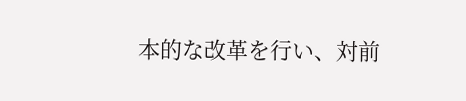本的な改革を行い、対前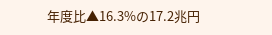年度比▲16.3%の17.2兆円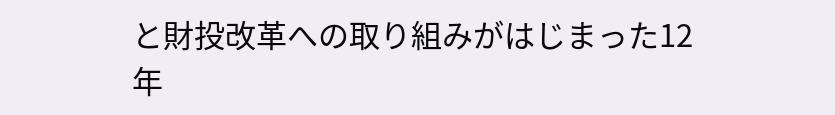と財投改革への取り組みがはじまった12年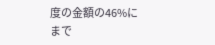度の金額の46%にまで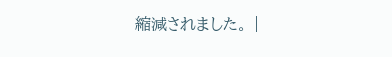縮減されました。 |